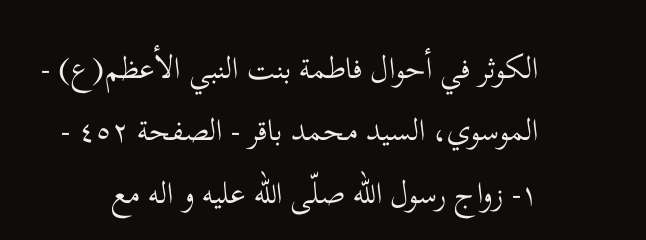الكوثر في أحوال فاطمة بنت النبي الأعظم(ع) - الموسوي، السيد محمد باقر - الصفحة ٤٥٢ - ١- زواج رسول اللّه صلّى اللّه عليه و اله مع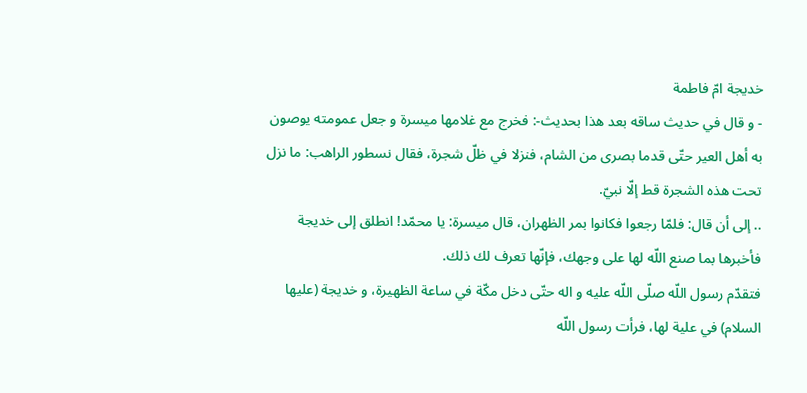خديجة امّ فاطمة
- و قال في حديث ساقه بعد هذا بحديث-: فخرج مع غلامها ميسرة و جعل عمومته يوصون به أهل العير حتّى قدما بصرى من الشام، فنزلا في ظلّ شجرة، فقال نسطور الراهب: ما نزل تحت هذه الشجرة قط إلّا نبيّ.
.. إلى أن قال: فلمّا رجعوا فكانوا بمر الظهران، قال ميسرة: يا محمّد! انطلق إلى خديجة فأخبرها بما صنع اللّه لها على وجهك، فإنّها تعرف لك ذلك.
فتقدّم رسول اللّه صلّى اللّه عليه و اله حتّى دخل مكّة في ساعة الظهيرة، و خديجة (عليها السلام) في علية لها، فرأت رسول اللّه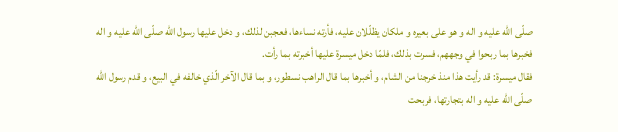صلّى اللّه عليه و اله و هو على بعيره و ملكان يظلّلان عليه، فأرته نساءها، فعجبن لذلك، و دخل عليها رسول اللّه صلّى اللّه عليه و اله فخبرها بما ربحوا في وجههم، فسرت بذلك، فلمّا دخل ميسرة عليها أخبرته بما رأت.
فقال ميسرة: قد رأيت هذا منذ خرجنا من الشام، و أخبرها بما قال الراهب نسطور، و بما قال الآخر الّذي خالفه في البيع، و قدم رسول اللّه صلّى اللّه عليه و اله بتجارتها، فربحت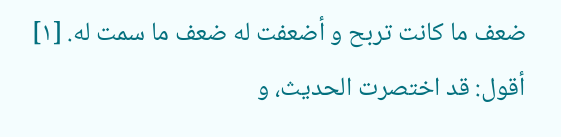ضعف ما كانت تربح و أضعفت له ضعف ما سمت له. [١]
أقول: قد اختصرت الحديث، و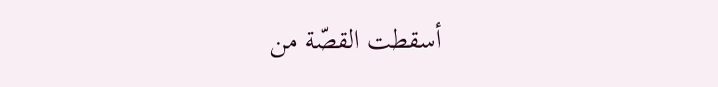أسقطت القصّة من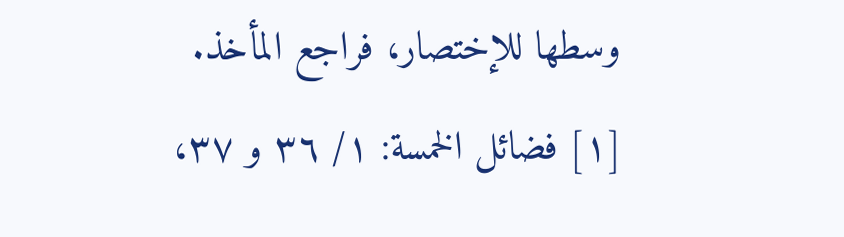وسطها للإختصار، فراجع المأخذ.
[١] فضائل الخمسة: ١/ ٣٦ و ٣٧،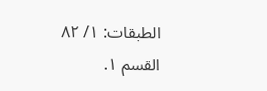الطبقات: ١/ ٨٢ القسم ١.